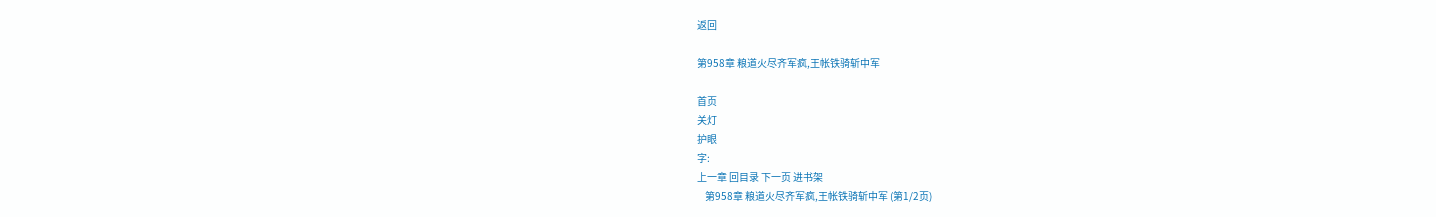返回

第958章 粮道火尽齐军疯,王帐铁骑斩中军

首页
关灯
护眼
字:
上一章 回目录 下一页 进书架
    第958章 粮道火尽齐军疯,王帐铁骑斩中军 (第1/2页)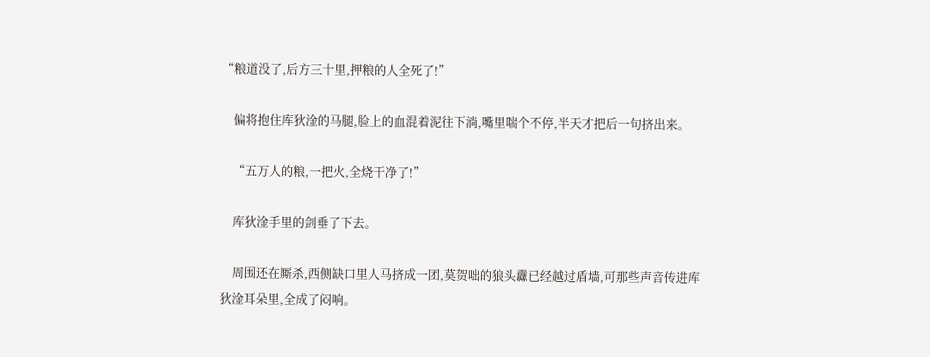“粮道没了,后方三十里,押粮的人全死了!”

    偏将抱住库狄淦的马腿,脸上的血混着泥往下淌,嘴里喘个不停,半天才把后一句挤出来。

    “五万人的粮,一把火,全烧干净了!”

    库狄淦手里的剑垂了下去。

    周围还在厮杀,西侧缺口里人马挤成一团,莫贺咄的狼头纛已经越过盾墙,可那些声音传进库狄淦耳朵里,全成了闷响。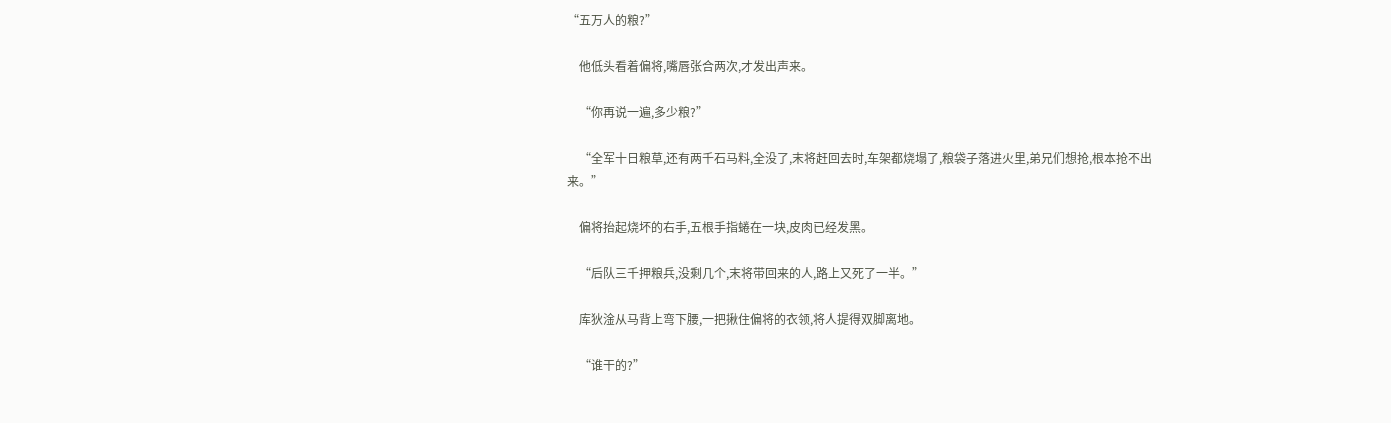“五万人的粮?”

    他低头看着偏将,嘴唇张合两次,才发出声来。

    “你再说一遍,多少粮?”

    “全军十日粮草,还有两千石马料,全没了,末将赶回去时,车架都烧塌了,粮袋子落进火里,弟兄们想抢,根本抢不出来。”

    偏将抬起烧坏的右手,五根手指蜷在一块,皮肉已经发黑。

    “后队三千押粮兵,没剩几个,末将带回来的人,路上又死了一半。”

    库狄淦从马背上弯下腰,一把揪住偏将的衣领,将人提得双脚离地。

    “谁干的?”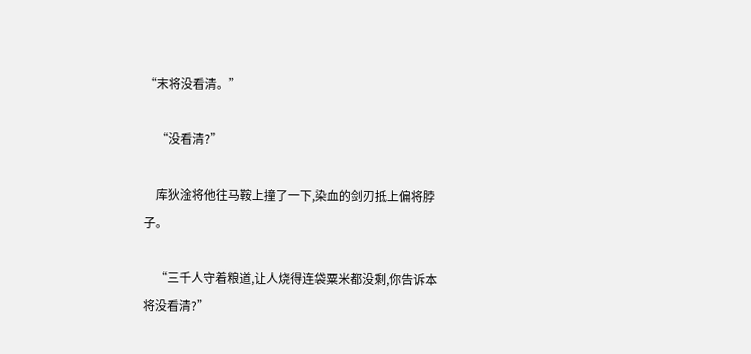“末将没看清。”

    “没看清?”

    库狄淦将他往马鞍上撞了一下,染血的剑刃抵上偏将脖子。

    “三千人守着粮道,让人烧得连袋粟米都没剩,你告诉本将没看清?”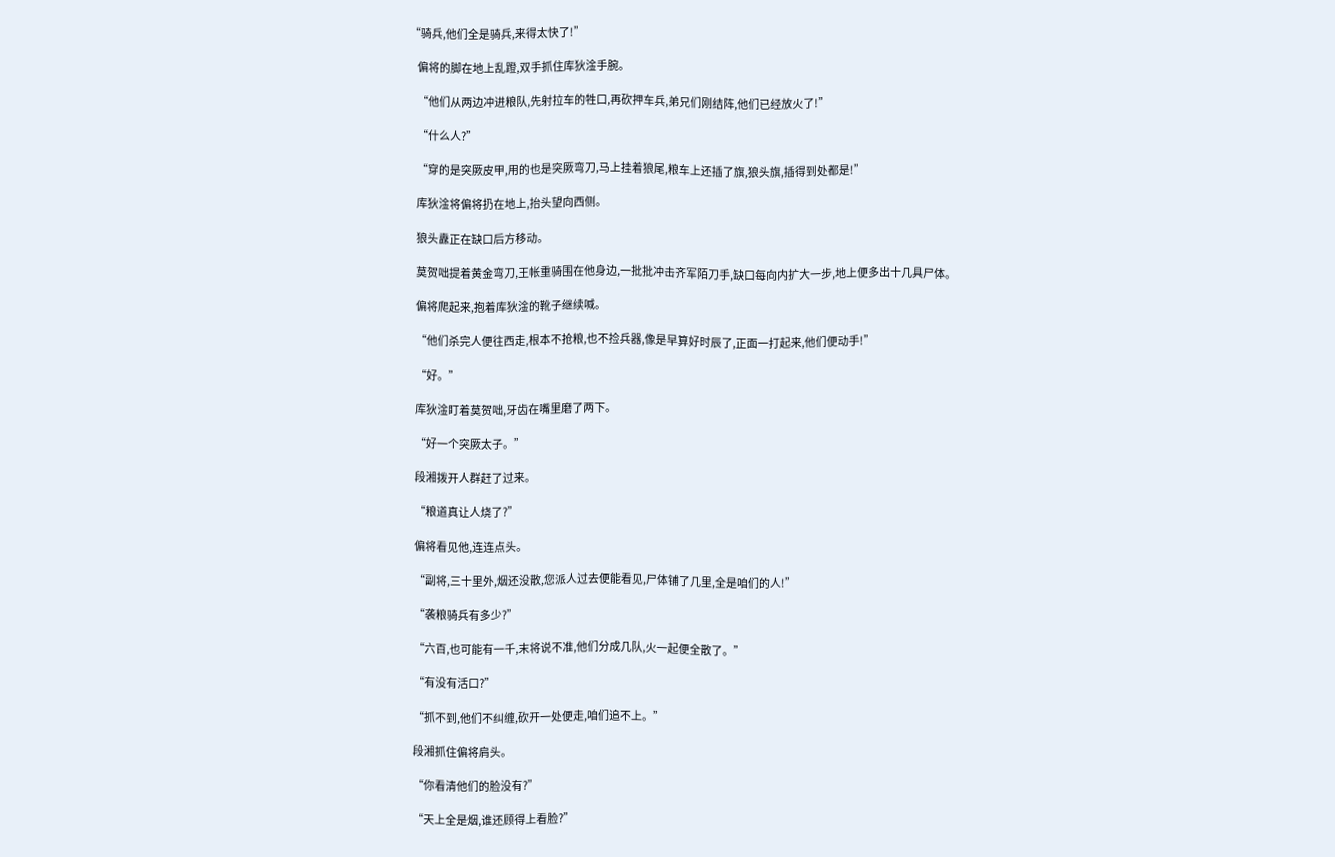“骑兵,他们全是骑兵,来得太快了!”

    偏将的脚在地上乱蹬,双手抓住库狄淦手腕。

    “他们从两边冲进粮队,先射拉车的牲口,再砍押车兵,弟兄们刚结阵,他们已经放火了!”

    “什么人?”

    “穿的是突厥皮甲,用的也是突厥弯刀,马上挂着狼尾,粮车上还插了旗,狼头旗,插得到处都是!”

    库狄淦将偏将扔在地上,抬头望向西侧。

    狼头纛正在缺口后方移动。

    莫贺咄提着黄金弯刀,王帐重骑围在他身边,一批批冲击齐军陌刀手,缺口每向内扩大一步,地上便多出十几具尸体。

    偏将爬起来,抱着库狄淦的靴子继续喊。

    “他们杀完人便往西走,根本不抢粮,也不捡兵器,像是早算好时辰了,正面一打起来,他们便动手!”

    “好。”

    库狄淦盯着莫贺咄,牙齿在嘴里磨了两下。

    “好一个突厥太子。”

    段湘拨开人群赶了过来。

    “粮道真让人烧了?”

    偏将看见他,连连点头。

    “副将,三十里外,烟还没散,您派人过去便能看见,尸体铺了几里,全是咱们的人!”

    “袭粮骑兵有多少?”

    “六百,也可能有一千,末将说不准,他们分成几队,火一起便全散了。”

    “有没有活口?”

    “抓不到,他们不纠缠,砍开一处便走,咱们追不上。”

    段湘抓住偏将肩头。

    “你看清他们的脸没有?”

    “天上全是烟,谁还顾得上看脸?”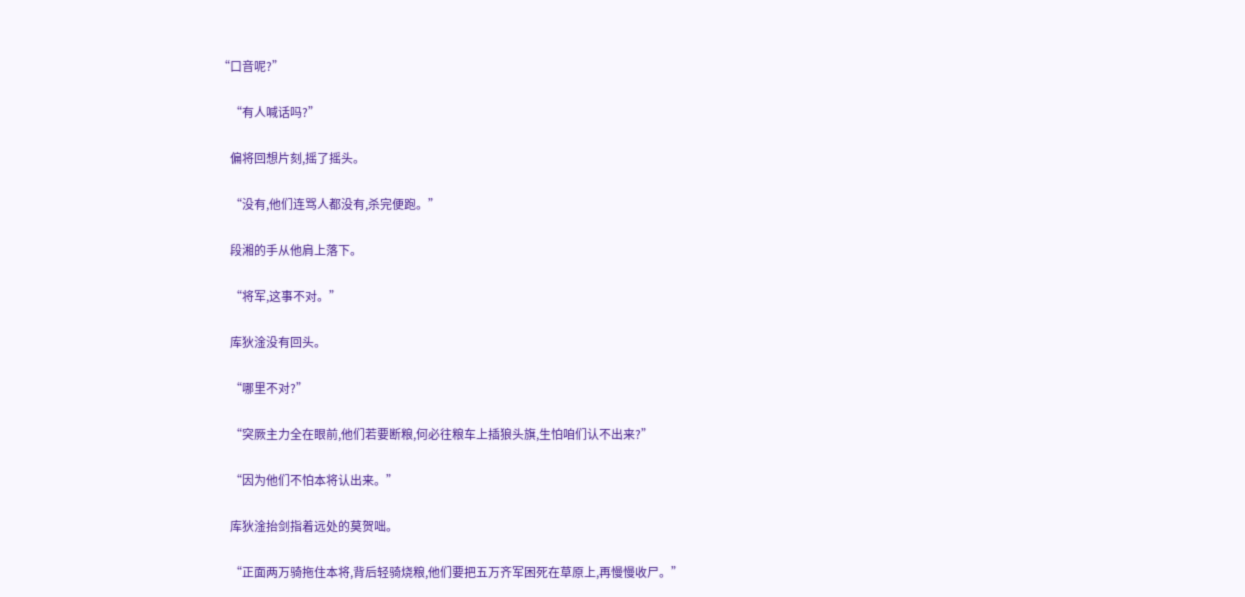“口音呢?”

    “有人喊话吗?”

    偏将回想片刻,摇了摇头。

    “没有,他们连骂人都没有,杀完便跑。”

    段湘的手从他肩上落下。

    “将军,这事不对。”

    库狄淦没有回头。

    “哪里不对?”

    “突厥主力全在眼前,他们若要断粮,何必往粮车上插狼头旗,生怕咱们认不出来?”

    “因为他们不怕本将认出来。”

    库狄淦抬剑指着远处的莫贺咄。

    “正面两万骑拖住本将,背后轻骑烧粮,他们要把五万齐军困死在草原上,再慢慢收尸。”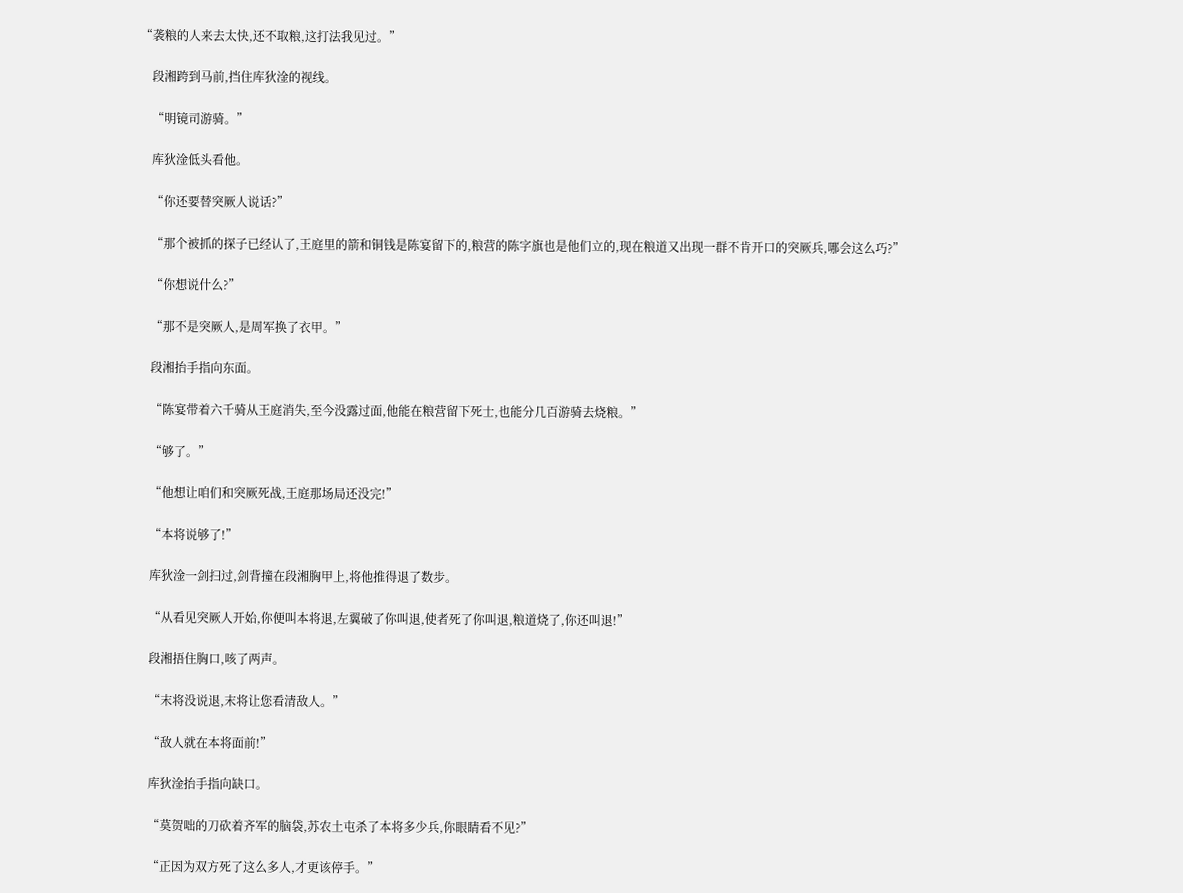“袭粮的人来去太快,还不取粮,这打法我见过。”

    段湘跨到马前,挡住库狄淦的视线。

    “明镜司游骑。”

    库狄淦低头看他。

    “你还要替突厥人说话?”

    “那个被抓的探子已经认了,王庭里的箭和铜钱是陈宴留下的,粮营的陈字旗也是他们立的,现在粮道又出现一群不肯开口的突厥兵,哪会这么巧?”

    “你想说什么?”

    “那不是突厥人,是周军换了衣甲。”

    段湘抬手指向东面。

    “陈宴带着六千骑从王庭消失,至今没露过面,他能在粮营留下死士,也能分几百游骑去烧粮。”

    “够了。”

    “他想让咱们和突厥死战,王庭那场局还没完!”

    “本将说够了!”

    库狄淦一剑扫过,剑背撞在段湘胸甲上,将他推得退了数步。

    “从看见突厥人开始,你便叫本将退,左翼破了你叫退,使者死了你叫退,粮道烧了,你还叫退!”

    段湘捂住胸口,咳了两声。

    “末将没说退,末将让您看清敌人。”

    “敌人就在本将面前!”

    库狄淦抬手指向缺口。

    “莫贺咄的刀砍着齐军的脑袋,苏农土屯杀了本将多少兵,你眼睛看不见?”

    “正因为双方死了这么多人,才更该停手。”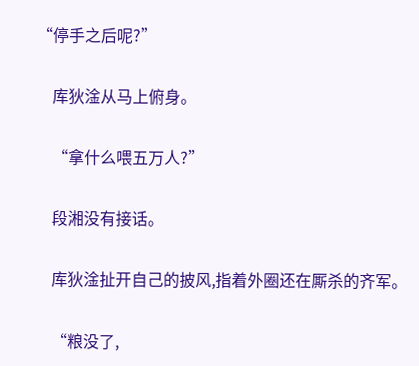“停手之后呢?”

    库狄淦从马上俯身。

    “拿什么喂五万人?”

    段湘没有接话。

    库狄淦扯开自己的披风,指着外圈还在厮杀的齐军。

    “粮没了,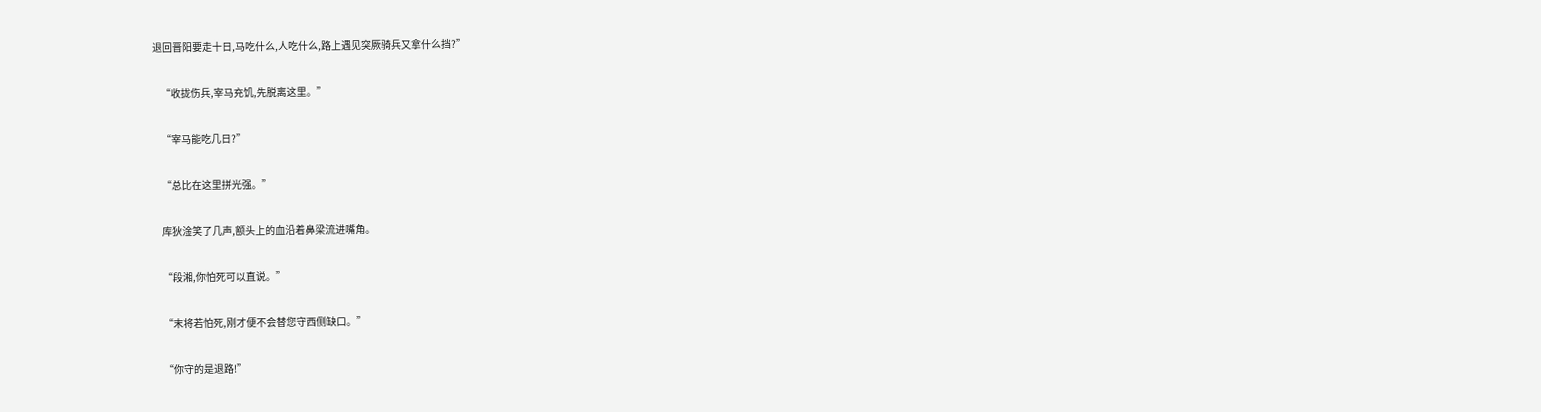退回晋阳要走十日,马吃什么,人吃什么,路上遇见突厥骑兵又拿什么挡?”

    “收拢伤兵,宰马充饥,先脱离这里。”

    “宰马能吃几日?”

    “总比在这里拼光强。”

    库狄淦笑了几声,额头上的血沿着鼻梁流进嘴角。

    “段湘,你怕死可以直说。”

    “末将若怕死,刚才便不会替您守西侧缺口。”

    “你守的是退路!”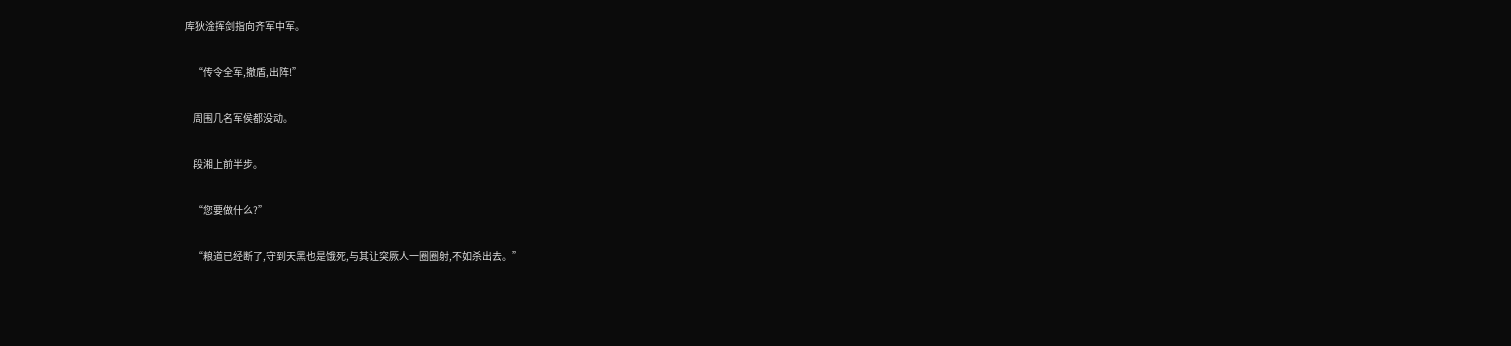库狄淦挥剑指向齐军中军。

    “传令全军,撤盾,出阵!”

    周围几名军侯都没动。

    段湘上前半步。

    “您要做什么?”

    “粮道已经断了,守到天黑也是饿死,与其让突厥人一圈圈射,不如杀出去。”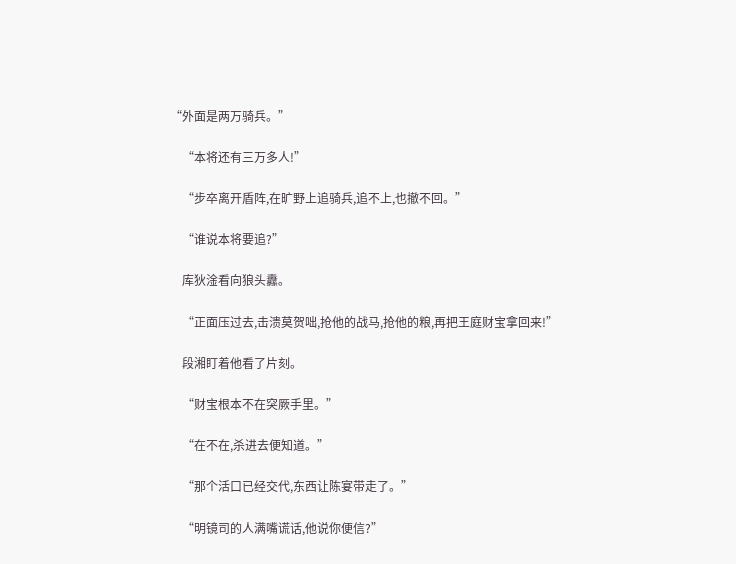“外面是两万骑兵。”

    “本将还有三万多人!”

    “步卒离开盾阵,在旷野上追骑兵,追不上,也撤不回。”

    “谁说本将要追?”

    库狄淦看向狼头纛。

    “正面压过去,击溃莫贺咄,抢他的战马,抢他的粮,再把王庭财宝拿回来!”

    段湘盯着他看了片刻。

    “财宝根本不在突厥手里。”

    “在不在,杀进去便知道。”

    “那个活口已经交代,东西让陈宴带走了。”

    “明镜司的人满嘴谎话,他说你便信?”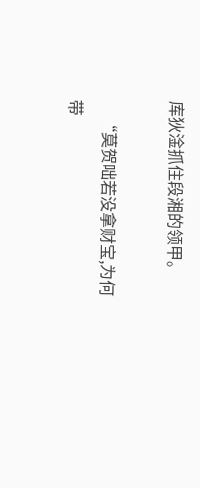库狄淦抓住段湘的领甲。

    “莫贺咄若没拿财宝,为何带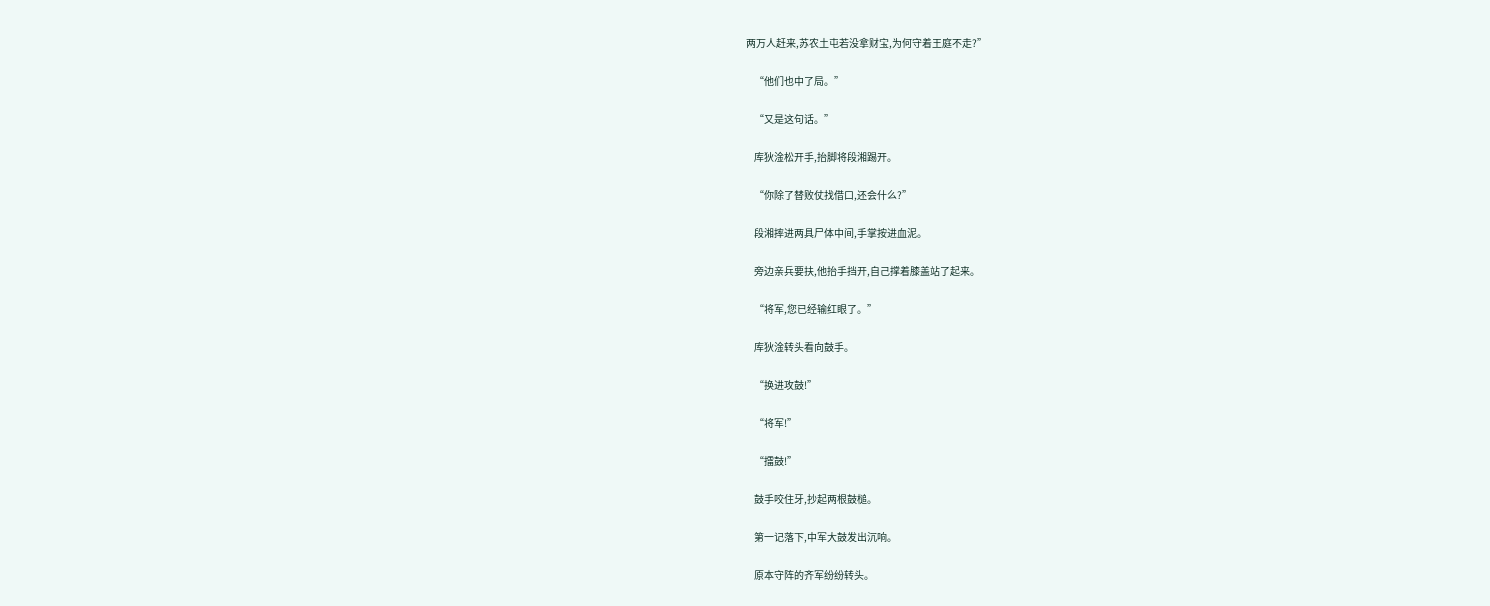两万人赶来,苏农土屯若没拿财宝,为何守着王庭不走?”

    “他们也中了局。”

    “又是这句话。”

    库狄淦松开手,抬脚将段湘踢开。

    “你除了替败仗找借口,还会什么?”

    段湘摔进两具尸体中间,手掌按进血泥。

    旁边亲兵要扶,他抬手挡开,自己撑着膝盖站了起来。

    “将军,您已经输红眼了。”

    库狄淦转头看向鼓手。

    “换进攻鼓!”

    “将军!”

    “擂鼓!”

    鼓手咬住牙,抄起两根鼓槌。

    第一记落下,中军大鼓发出沉响。

    原本守阵的齐军纷纷转头。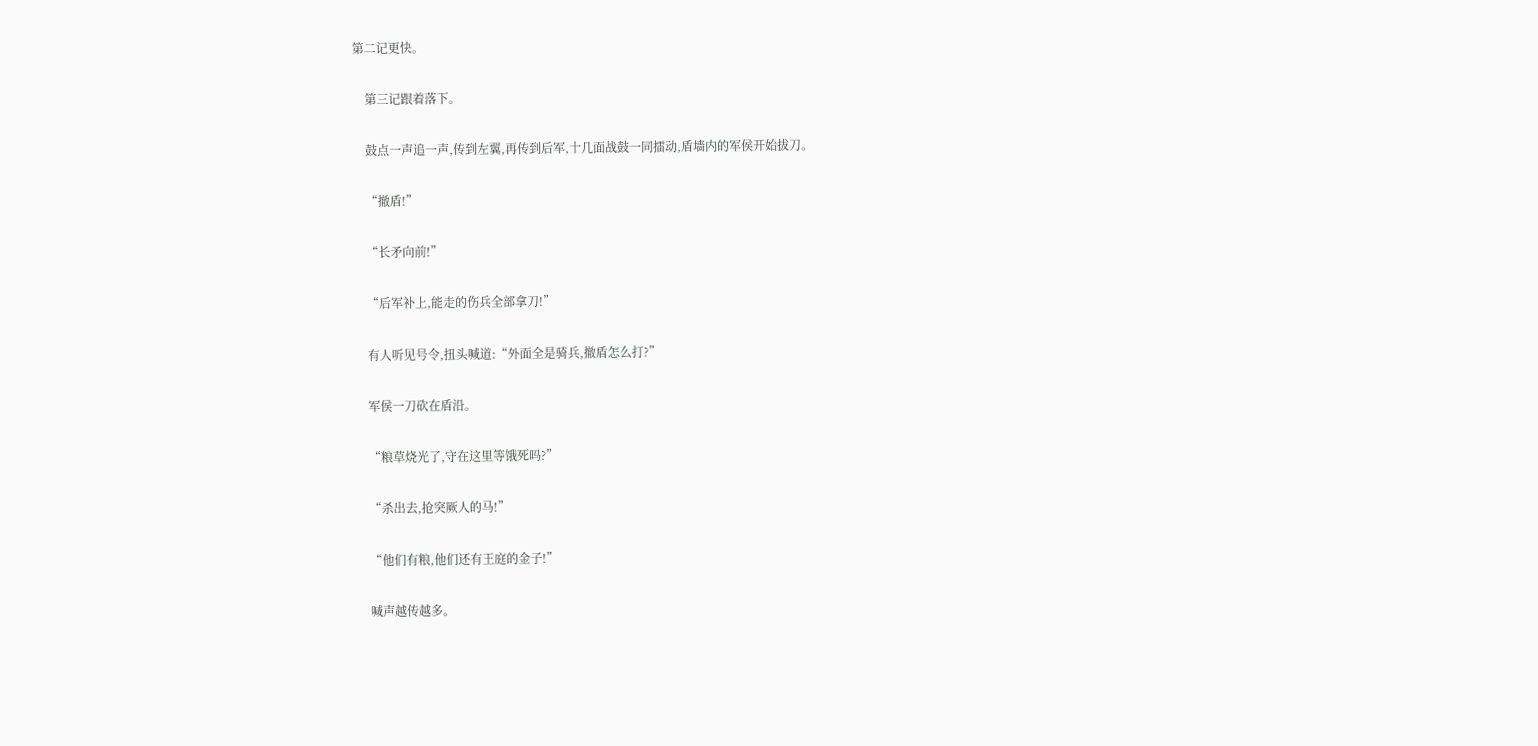第二记更快。

    第三记跟着落下。

    鼓点一声追一声,传到左翼,再传到后军,十几面战鼓一同擂动,盾墙内的军侯开始拔刀。

    “撤盾!”

    “长矛向前!”

    “后军补上,能走的伤兵全部拿刀!”

    有人听见号令,扭头喊道:“外面全是骑兵,撤盾怎么打?”

    军侯一刀砍在盾沿。

    “粮草烧光了,守在这里等饿死吗?”

    “杀出去,抢突厥人的马!”

    “他们有粮,他们还有王庭的金子!”

    喊声越传越多。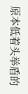原本低着头举盾的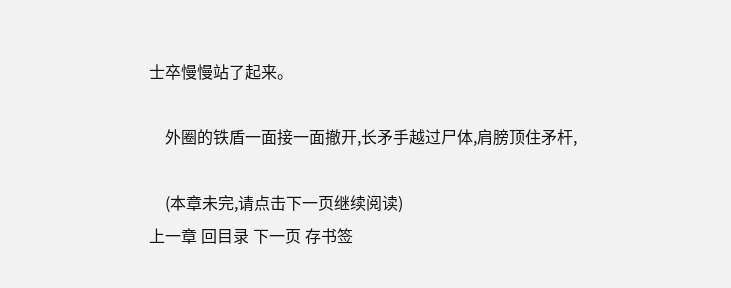士卒慢慢站了起来。

    外圈的铁盾一面接一面撤开,长矛手越过尸体,肩膀顶住矛杆,

    (本章未完,请点击下一页继续阅读)
上一章 回目录 下一页 存书签